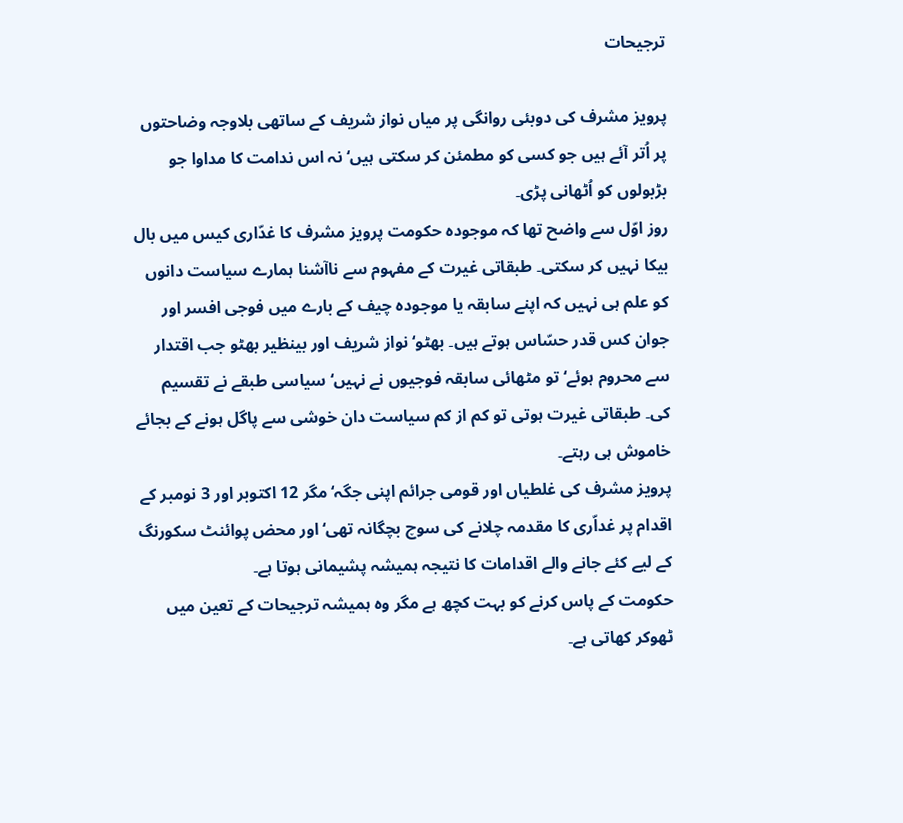ترجیحات

پرویز مشرف کی دوبئی روانگی پر میاں نواز شریف کے ساتھی بلاوجہ وضاحتوں پر اُتر آئے ہیں جو کسی کو مطمئن کر سکتی ہیں‘ نہ اس ندامت کا مداوا جو بڑبولوں کو اُٹھانی پڑی۔
روز اوّل سے واضح تھا کہ موجودہ حکومت پرویز مشرف کا غدّاری کیس میں بال بیکا نہیں کر سکتی۔ طبقاتی غیرت کے مفہوم سے ناآشنا ہمارے سیاست دانوں کو علم ہی نہیں کہ اپنے سابقہ یا موجودہ چیف کے بارے میں فوجی افسر اور جوان کس قدر حسّاس ہوتے ہیں۔ بھٹو‘ نواز شریف اور بینظیر بھٹو جب اقتدار سے محروم ہوئے‘ تو مٹھائی سابقہ فوجیوں نے نہیں‘ سیاسی طبقے نے تقسیم کی۔ طبقاتی غیرت ہوتی تو کم از کم سیاست دان خوشی سے پاگل ہونے کے بجائے خاموش ہی رہتے۔
پرویز مشرف کی غلطیاں اور قومی جرائم اپنی جگہ‘ مگر 12 اکتوبر اور 3 نومبر کے اقدام پر غداّری کا مقدمہ چلانے کی سوچ بچگانہ تھی‘ اور محض پوائنٹ سکورنگ کے لیے کئے جانے والے اقدامات کا نتیجہ ہمیشہ پشیمانی ہوتا ہے۔
حکومت کے پاس کرنے کو بہت کچھ ہے مگر وہ ہمیشہ ترجیحات کے تعین میں ٹھوکر کھاتی ہے۔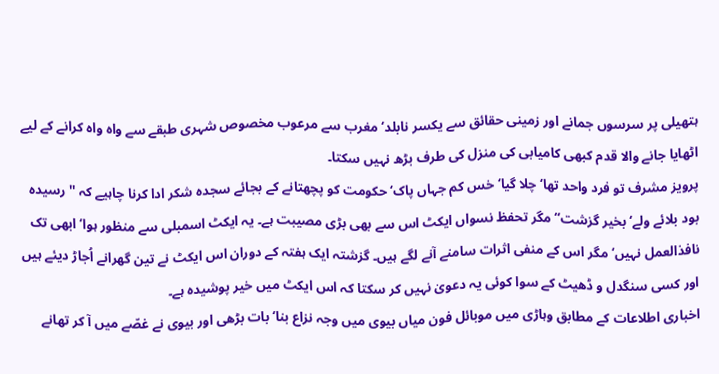ہتھیلی پر سرسوں جمانے اور زمینی حقائق سے یکسر نابلد‘ مغرب سے مرعوب مخصوص شہری طبقے سے واہ واہ کرانے کے لیے اٹھایا جانے والا قدم کبھی کامیابی کی منزل کی طرف بڑھ نہیں سکتا۔
پرویز مشرف تو فرد واحد تھا‘ چلا گیا‘ خس کم جہاں پاک‘ حکومت کو پچھتانے کے بجائے سجدہ شکر ادا کرنا چاہیے کہ ''رسیدہ بود بلائے ولے‘ بخیر گزشت‘‘ مگر تحفظ نسواں ایکٹ اس سے بھی بڑی مصیبت ہے۔ یہ ایکٹ اسمبلی سے منظور ہوا‘ ابھی تک نافذالعمل نہیں‘ مگر اس کے منفی اثرات سامنے آنے لگے ہیں۔ گزشتہ ایک ہفتہ کے دوران اس ایکٹ نے تین گھرانے اُجاڑ دیئے ہیں اور کسی سنگدل و ڈھیٹ کے سوا کوئی یہ دعویٰ نہیں کر سکتا کہ اس ایکٹ میں خیر پوشیدہ ہے۔
اخباری اطلاعات کے مطابق وہاڑی میں موبائل فون میاں بیوی میں وجہ نزاع بنا‘ بات بڑھی اور بیوی نے غصّے میں آ کر تھانے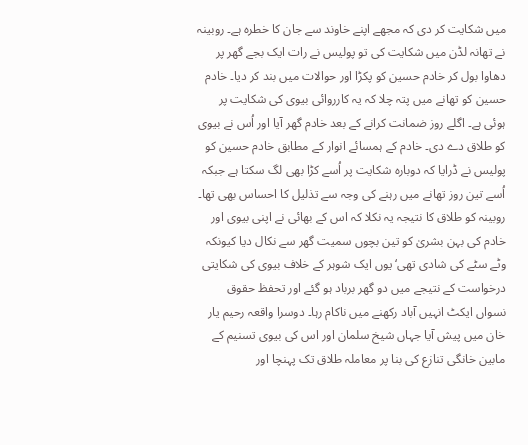میں شکایت کر دی کہ مجھے اپنے خاوند سے جان کا خطرہ ہے۔ روبینہ نے تھانہ لڈن میں شکایت کی تو پولیس نے رات ایک بجے گھر پر دھاوا بول کر خادم حسین کو پکڑا اور حوالات میں بند کر دیا۔ خادم حسین کو تھانے میں پتہ چلا کہ یہ کارروائی بیوی کی شکایت پر ہوئی ہے۔ اگلے روز ضمانت کرانے کے بعد خادم گھر آیا اور اُس نے بیوی کو طلاق دے دی۔ خادم کے ہمسائے انوار کے مطابق خادم حسین کو پولیس نے ڈرایا کہ دوبارہ شکایت پر اُسے کڑا بھی لگ سکتا ہے جبکہ اُسے تین روز تھانے میں رہنے کی وجہ سے تذلیل کا احساس بھی تھا۔
روبینہ کو طلاق کا نتیجہ یہ نکلا کہ اس کے بھائی نے اپنی بیوی اور خادم کی بہن بشریٰ کو تین بچوں سمیت گھر سے نکال دیا کیونکہ وٹے سٹے کی شادی تھی‘ یوں ایک شوہر کے خلاف بیوی کی شکایتی درخواست کے نتیجے میں دو گھر برباد ہو گئے اور تحفظ حقوق نسواں ایکٹ انہیں آباد رکھنے میں ناکام رہا۔ دوسرا واقعہ رحیم یار خان میں پیش آیا جہاں شیخ سلمان اور اس کی بیوی تسنیم کے مابین خانگی تنازع کی بنا پر معاملہ طلاق تک پہنچا اور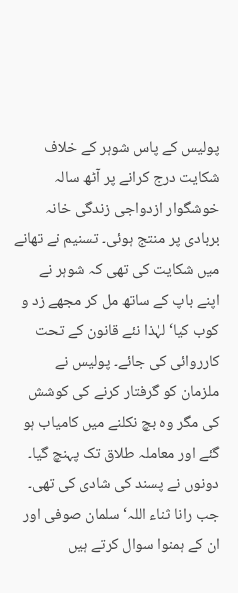پولیس کے پاس شوہر کے خلاف شکایت درج کرانے پر آٹھ سالہ خوشگوار ازدواجی زندگی خانہ بربادی پر منتج ہوئی۔ تسنیم نے تھانے میں شکایت کی تھی کہ شوہر نے اپنے باپ کے ساتھ مل کر مجھے زد و کوب کیا‘ لہٰذا نئے قانون کے تحت کارروائی کی جائے۔ پولیس نے ملزمان کو گرفتار کرنے کی کوشش کی مگر وہ بچ نکلنے میں کامیاب ہو گئے اور معاملہ طلاق تک پہنچ گیا۔ دونوں نے پسند کی شادی کی تھی۔
جب رانا ثناء اللہ‘ سلمان صوفی اور ان کے ہمنوا سوال کرتے ہیں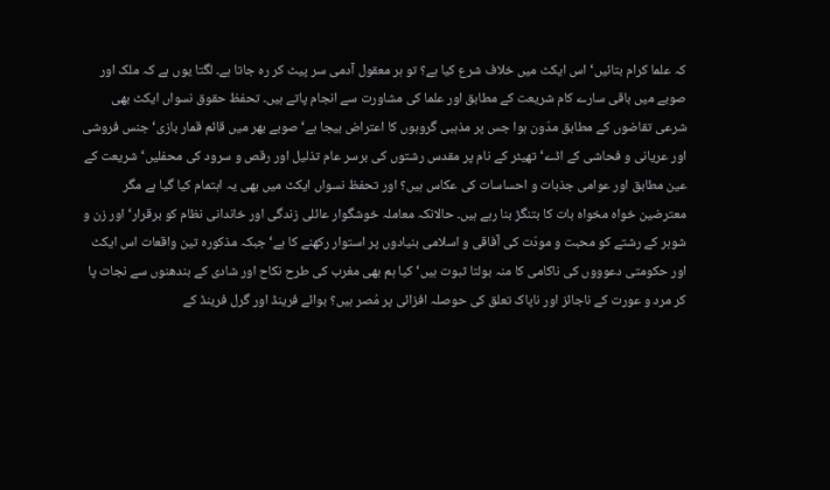کہ علما کرام بتائیں‘ اس ایکٹ میں خلاف شرع کیا ہے؟ تو ہر معقول آدمی سر پیٹ کر رہ جاتا ہے۔ لگتا یوں ہے کہ ملک اور صوبے میں باقی سارے کام شریعت کے مطابق اور علما کی مشاورت سے انجام پاتے ہیں۔ تحفظ حقوق نسواں ایکٹ بھی شرعی تقاضوں کے مطابق مدّون ہوا جس پر مذہبی گروہوں کا اعتراض بیجا ہے‘ صوبے بھر میں قائم قمار بازی‘ جنس فروشی اور عریانی و فحاشی کے اڈے‘ تھیٹر کے نام پر مقدس رشتوں کی برسر عام تذلیل اور رقص و سرود کی محفلیں‘ شریعت کے عین مطابق اور عوامی جذبات و احساسات کی عکاس ہیں؟ اور تحفظ نسواں ایکٹ میں بھی یہ اہتمام کیا گیا ہے مگر معترضین خواہ مخواہ بات کا بتنگڑ بنا رہے ہیں۔ حالانکہ معاملہ خوشگوار عائلی زندگی اور خاندانی نظام کو برقرار‘ اور زن و شوہر کے رشتے کو محبت و مودّت کی آفاقی و اسلامی بنیادوں پر استوار رکھنے کا ہے‘ جبکہ مذکورہ تین واقعات اس ایکٹ اور حکومتی دعوووں کی ناکامی کا منہ بولتا ثبوت ہیں‘ کیا ہم بھی مغرب کی طرح نکاح اور شادی کے بندھنوں سے نجات پا کر مرد و عورت کے ناجائز اور ناپاک تعلق کی حوصلہ افزائی پر مُصر ہیں؟ بوائے فرینڈ اور گرل فرینڈ کے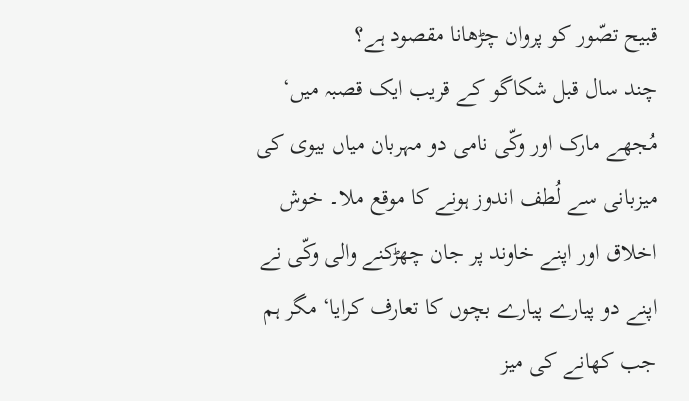قبیح تصّور کو پروان چڑھانا مقصود ہے؟
چند سال قبل شکاگو کے قریب ایک قصبہ میں‘ مُجھے مارک اور وکّی نامی دو مہربان میاں بیوی کی میزبانی سے لُطف اندوز ہونے کا موقع ملا۔ خوش اخلاق اور اپنے خاوند پر جان چھڑکنے والی وکّی نے اپنے دو پیارے پیارے بچوں کا تعارف کرایا‘ مگر ہم جب کھانے کی میز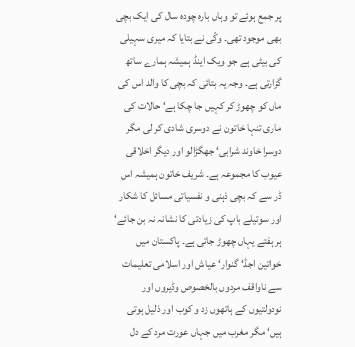پر جمع ہوئے تو وہاں بارہ چودہ سال کی ایک بچی بھی موجود تھی۔ وکّی نے بتایا کہ میری سہیلی کی بیٹی ہے جو ویک اینڈ ہمیشہ ہمارے ساتھ گزارتی ہے۔ وجہ یہ بتائی کہ بچی کا والد اس کی ماں کو چھوڑ کر کہیں جا چکا ہے‘ حالات کی ماری تنہا خاتون نے دوسری شادی کر لی مگر دوسرا خاوند شرابی‘ جھگڑالو اور دیگر اخلاقی عیوب کا مجموعہ ہے۔ شریف خاتون ہمیشہ اس ڈر سے کہ بچی ذہنی و نفسیاتی مسائل کا شکار اور سوتیلے باپ کی زیادتی کا نشانہ نہ بن جائے‘ ہر ہفتے یہاں چھوڑ جاتی ہے۔ پاکستان میں خواتین اجڈ‘ گنوار‘ عیاش اور اسلامی تعلیمات سے ناواقف مردوں بالخصوص وڈیروں اور نودولتیوں کے ہاتھوں زد و کوب اور ذلیل ہوتی ہیں‘ مگر مغرب میں جہاں عورت مرد کے دل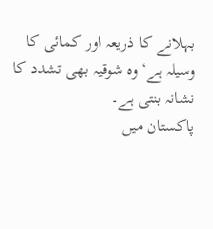بہلانے کا ذریعہ اور کمائی کا وسیلہ ہے‘ وہ شوقیہ بھی تشدد کا نشانہ بنتی ہے۔
پاکستان میں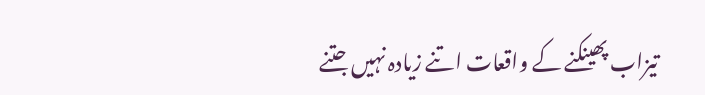تیزاب پھینکنے کے واقعات اتنے زیادہ نہیں جتنے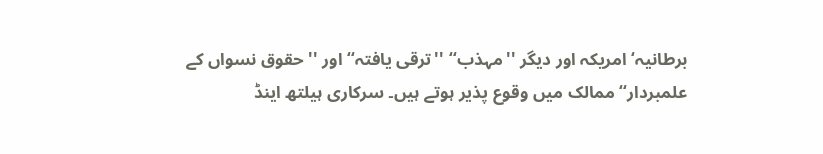برطانیہ‘ امریکہ اور دیگر ''مہذب‘‘ ''ترقی یافتہ‘‘ اور ''حقوق نسواں کے علمبردار‘‘ ممالک میں وقوع پذیر ہوتے ہیں۔ سرکاری ہیلتھ اینڈ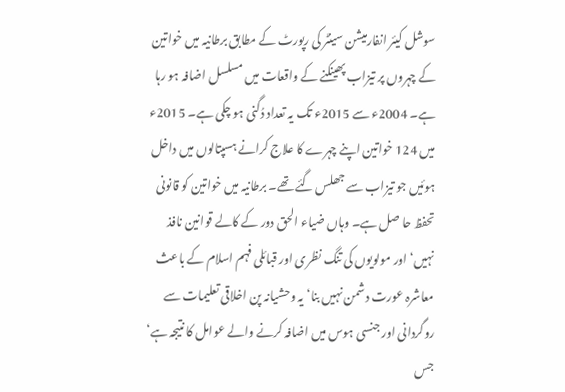سوشل کیئر انفارمیشن سینٹر کی رپورٹ کے مطابق برطانیہ میں خواتین کے چہروں پر تیزاب پھینکنے کے واقعات میں مسلسل اضافہ ہو رہا ہے۔ 2004ء سے 2015ء تک یہ تعداد دُگنی ہو چکی ہے۔ 2015ء میں 124 خواتین اپنے چہرے کا علاج کرانے ہسپتالوں میں داخل ہوئیں جو تیزاب سے جھلس گئے تھے۔ برطانیہ میں خواتین کو قانونی تحفظ حا صل ہے۔ وہاں ضیاء الحق دور کے کالے قوانین نافذ نہیں‘ اور مولویوں کی تنگ نظری اور قبائلی فہم اسلام کے باعث معاشرہ عورت دشمن نہیں بنا‘ یہ وحشیانہ پن اخلاقی تعلیمات سے روگردانی اور جنسی ہوس میں اضافہ کرنے والے عوامل کا نتیجہ ہے‘ جس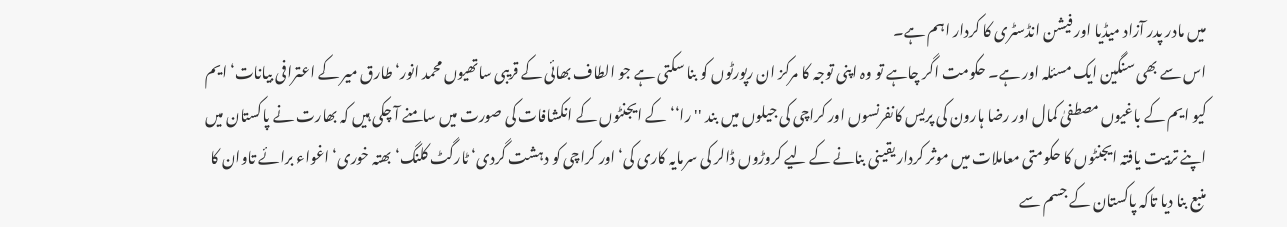میں مادر پدر آزاد میڈیا اور فیشن انڈسٹری کا کردار اہم ہے۔
اس سے بھی سنگین ایک مسئلہ اور ہے۔ حکومت اگر چاہے تو وہ اپنی توجہ کا مرکز ان رپورٹوں کو بنا سکتی ہے جو الطاف بھائی کے قریبی ساتھیوں محمد انور‘ طارق میر کے اعترافی بیانات‘ ایم کیو ایم کے باغیوں مصطفیٰ کمال اور رضا ہارون کی پریس کانفرنسوں اور کراچی کی جیلوں میں بند ''را‘‘ کے ایجنٹوں کے انکشافات کی صورت میں سامنے آ چکی ہیں کہ بھارت نے پاکستان میں اپنے تربیت یافتہ ایجنٹوں کا حکومتی معاملات میں موثر کردار یقینی بنانے کے لیے کروڑوں ڈالر کی سرمایہ کاری کی‘ اور کراچی کو دہشت گردی‘ ٹارگٹ کلنگ‘ بھتہ خوری‘ اغواء برائے تاوان کا منبع بنا دیا تاکہ پاکستان کے جسم سے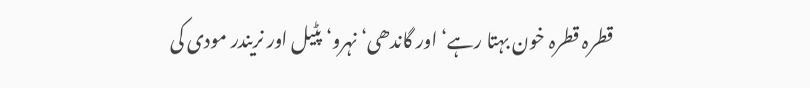قطرہ قطرہ خون بہتا رہے‘ اور گاندھی‘ نہرو‘ پٹیل اور نریندر مودی کی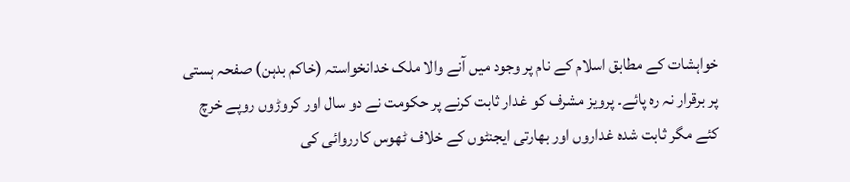خواہشات کے مطابق اسلام کے نام پر وجود میں آنے والا ملک خدانخواستہ (خاکم بدہن) صفحہ ہستی پر برقرار نہ رہ پائے۔ پرویز مشرف کو غدار ثابت کرنے پر حکومت نے دو سال اور کروڑوں روپے خرچ کئے مگر ثابت شدہ غداروں اور بھارتی ایجنٹوں کے خلاف ٹھوس کارروائی کی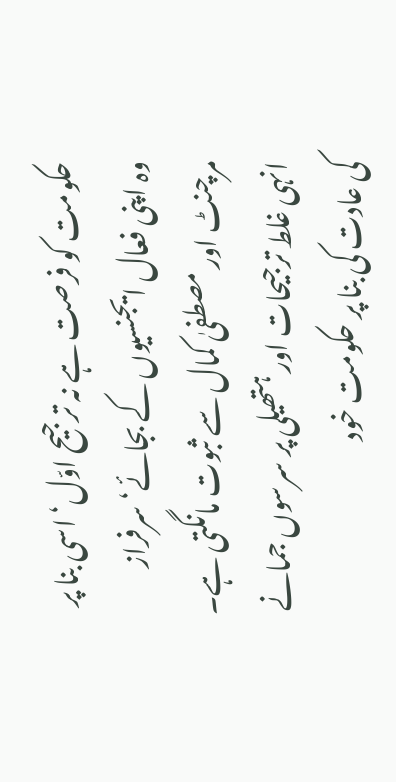حکومت کو فرصت ہے نہ ترجیح اوّل‘ اسی بنا پر وہ اپنی فعال ایجنسیوں کے بجائے‘ سرفراز مرچنٹ اور مصطفیٰ کمال سے ثبوت مانگتی ہے۔ انہی غلط ترجیحات اور ہتھیلی پر سرسوں جمانے کی عادت کی بنا پر حکومت خود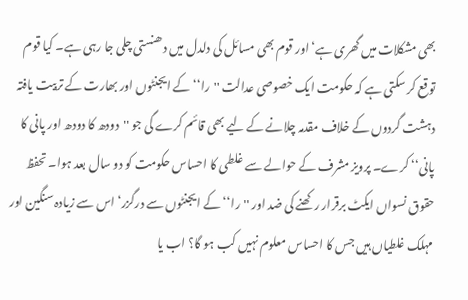بھی مشکلات میں گھری ہے‘ اور قوم بھی مسائل کی دلدل میں دھنستی چلی جا رہی ہے۔ کیا قوم توقع کر سکتی ہے کہ حکومت ایک خصوصی عدالت ''را‘‘ کے ایجنٹوں اور بھارت کے تربیت یافتہ دہشت گردوں کے خلاف مقدمہ چلانے کے لیے بھی قائم کرے گی جو ''دودھ کا دودھ اور پانی کا پانی‘‘ کرے۔ پرویز مشرف کے حوالے سے غلطی کا احساس حکومت کو دو سال بعد ہوا۔ تحفظ حقوق نسواں ایکٹ برقرار رکھنے کی ضد اور ''را‘‘ کے ایجنٹوں سے درگزر‘ اس سے زیادہ سنگین اور مہلک غلطیاں ہیں جس کا احساس معلوم نہیں کب ہو گا؟ اب یا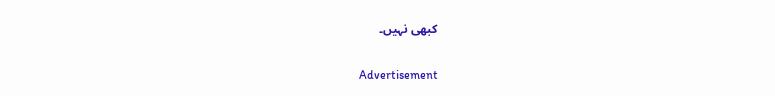کبھی نہیں۔

Advertisement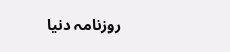روزنامہ دنیا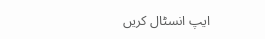ایپ انسٹال کریں